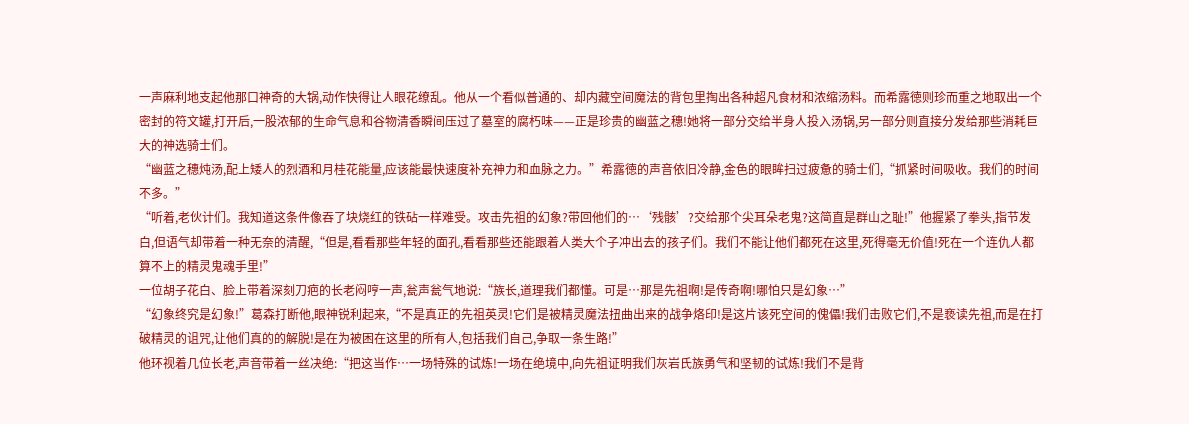一声麻利地支起他那口神奇的大锅,动作快得让人眼花缭乱。他从一个看似普通的、却内藏空间魔法的背包里掏出各种超凡食材和浓缩汤料。而希露徳则珍而重之地取出一个密封的符文罐,打开后,一股浓郁的生命气息和谷物清香瞬间压过了墓室的腐朽味——正是珍贵的幽蓝之穗!她将一部分交给半身人投入汤锅,另一部分则直接分发给那些消耗巨大的神选骑士们。
“幽蓝之穗炖汤,配上矮人的烈酒和月桂花能量,应该能最快速度补充神力和血脉之力。”希露徳的声音依旧冷静,金色的眼眸扫过疲惫的骑士们,“抓紧时间吸收。我们的时间不多。”
“听着,老伙计们。我知道这条件像吞了块烧红的铁砧一样难受。攻击先祖的幻象?带回他们的…‘残骸’?交给那个尖耳朵老鬼?这简直是群山之耻!”他握紧了拳头,指节发白,但语气却带着一种无奈的清醒,“但是,看看那些年轻的面孔,看看那些还能跟着人类大个子冲出去的孩子们。我们不能让他们都死在这里,死得毫无价值!死在一个连仇人都算不上的精灵鬼魂手里!”
一位胡子花白、脸上带着深刻刀疤的长老闷哼一声,瓮声瓮气地说:“族长,道理我们都懂。可是…那是先祖啊!是传奇啊!哪怕只是幻象…”
“幻象终究是幻象!”葛森打断他,眼神锐利起来,“不是真正的先祖英灵!它们是被精灵魔法扭曲出来的战争烙印!是这片该死空间的傀儡!我们击败它们,不是亵读先祖,而是在打破精灵的诅咒,让他们真的的解脱!是在为被困在这里的所有人,包括我们自己,争取一条生路!”
他环视着几位长老,声音带着一丝决绝:“把这当作…一场特殊的试炼!一场在绝境中,向先祖证明我们灰岩氏族勇气和坚韧的试炼!我们不是背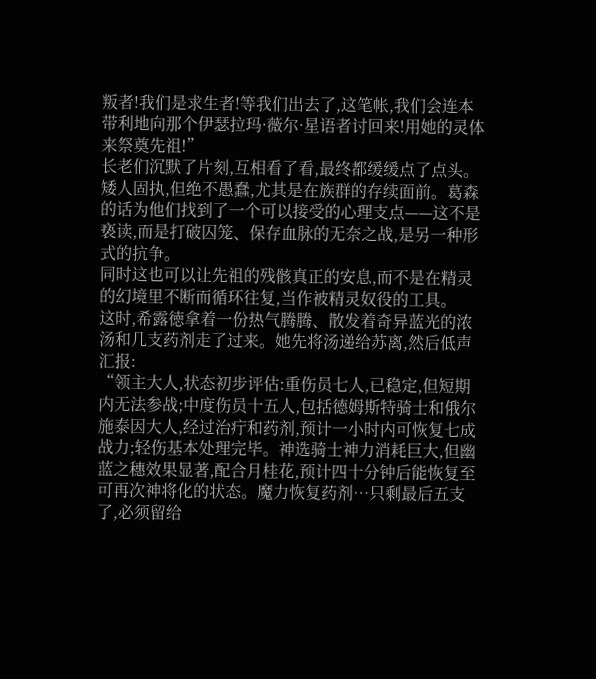叛者!我们是求生者!等我们出去了,这笔帐,我们会连本带利地向那个伊瑟拉玛·薇尔·星语者讨回来!用她的灵体来祭奠先祖!”
长老们沉默了片刻,互相看了看,最终都缓缓点了点头。矮人固执,但绝不愚蠢,尤其是在族群的存续面前。葛森的话为他们找到了一个可以接受的心理支点——这不是亵读,而是打破囚笼、保存血脉的无奈之战,是另一种形式的抗争。
同时这也可以让先祖的残骸真正的安息,而不是在精灵的幻境里不断而循环往复,当作被精灵奴役的工具。
这时,希露徳拿着一份热气腾腾、散发着奇异蓝光的浓汤和几支药剂走了过来。她先将汤递给苏离,然后低声汇报:
“领主大人,状态初步评估:重伤员七人,已稳定,但短期内无法参战;中度伤员十五人,包括德姆斯特骑士和俄尔施泰因大人,经过治疔和药剂,预计一小时内可恢复七成战力;轻伤基本处理完毕。神选骑士神力消耗巨大,但幽蓝之穗效果显著,配合月桂花,预计四十分钟后能恢复至可再次神将化的状态。魔力恢复药剂…只剩最后五支了,必须留给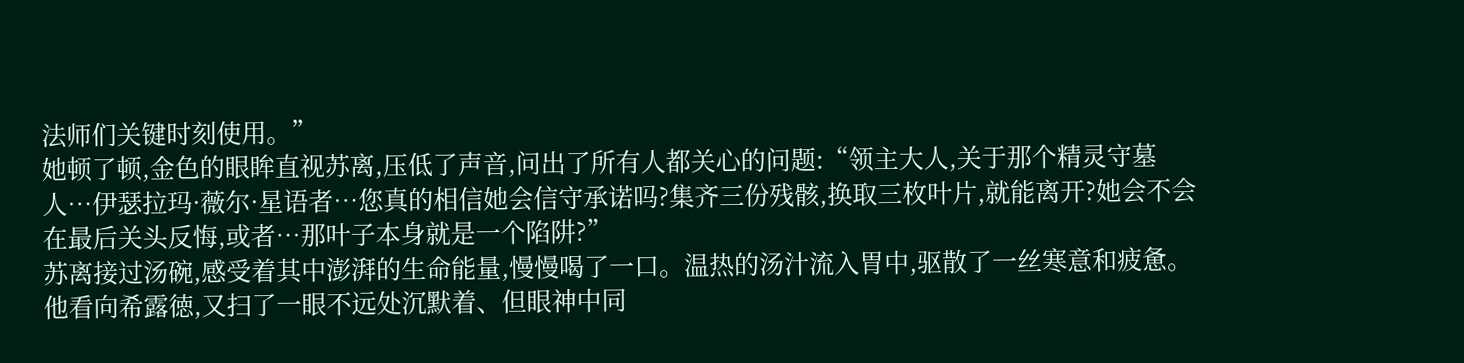法师们关键时刻使用。”
她顿了顿,金色的眼眸直视苏离,压低了声音,问出了所有人都关心的问题:“领主大人,关于那个精灵守墓人…伊瑟拉玛·薇尔·星语者…您真的相信她会信守承诺吗?集齐三份残骸,换取三枚叶片,就能离开?她会不会在最后关头反悔,或者…那叶子本身就是一个陷阱?”
苏离接过汤碗,感受着其中澎湃的生命能量,慢慢喝了一口。温热的汤汁流入胃中,驱散了一丝寒意和疲惫。他看向希露徳,又扫了一眼不远处沉默着、但眼神中同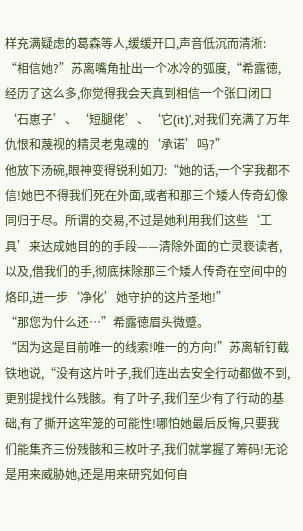样充满疑虑的葛森等人,缓缓开口,声音低沉而清淅:
“相信她?”苏离嘴角扯出一个冰冷的弧度,“希露徳,经历了这么多,你觉得我会天真到相信一个张口闭口‘石崽子’、‘短腿佬’、‘它(it)’,对我们充满了万年仇恨和蔑视的精灵老鬼魂的‘承诺’吗?”
他放下汤碗,眼神变得锐利如刀:“她的话,一个字我都不信!她巴不得我们死在外面,或者和那三个矮人传奇幻像同归于尽。所谓的交易,不过是她利用我们这些‘工具’来达成她目的的手段——清除外面的亡灵亵读者,以及,借我们的手,彻底抹除那三个矮人传奇在空间中的烙印,进一步‘净化’她守护的这片圣地!”
“那您为什么还…”希露徳眉头微蹙。
“因为这是目前唯一的线索!唯一的方向!”苏离斩钉截铁地说,“没有这片叶子,我们连出去安全行动都做不到,更别提找什么残骸。有了叶子,我们至少有了行动的基础,有了撕开这牢笼的可能性!哪怕她最后反悔,只要我们能集齐三份残骸和三枚叶子,我们就掌握了筹码!无论是用来威胁她,还是用来研究如何自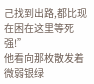己找到出路,都比现在困在这里等死强!”
他看向那枚散发着微弱银绿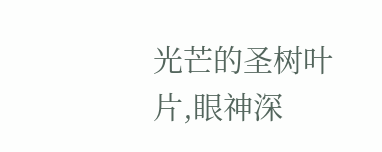光芒的圣树叶片,眼神深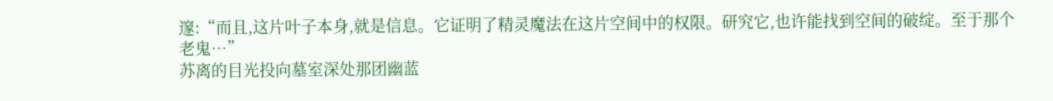邃:“而且,这片叶子本身,就是信息。它证明了精灵魔法在这片空间中的权限。研究它,也许能找到空间的破绽。至于那个老鬼…”
苏离的目光投向墓室深处那团幽蓝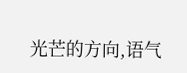光芒的方向,语气